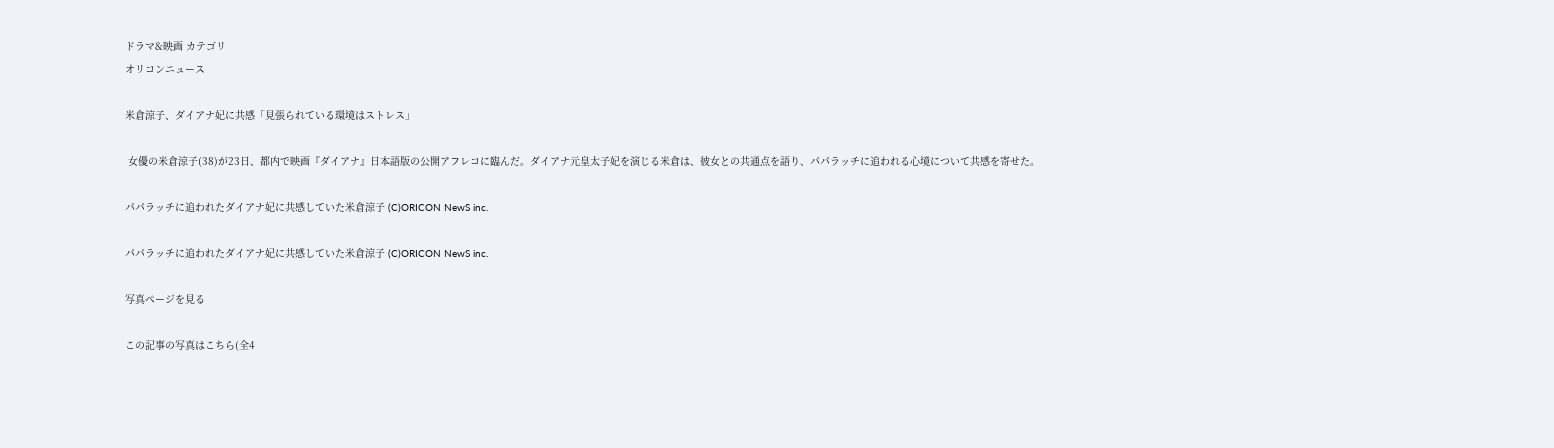ドラマ&映画 カテゴリ
オリコンニュース

米倉涼子、ダイアナ妃に共感「見張られている環境はストレス」

 女優の米倉涼子(38)が23日、都内で映画『ダイアナ』日本語版の公開アフレコに臨んだ。ダイアナ元皇太子妃を演じる米倉は、彼女との共通点を語り、パパラッチに追われる心境について共感を寄せた。

パパラッチに追われたダイアナ妃に共感していた米倉涼子 (C)ORICON NewS inc.

パパラッチに追われたダイアナ妃に共感していた米倉涼子 (C)ORICON NewS inc.

写真ページを見る

この記事の写真はこちら(全4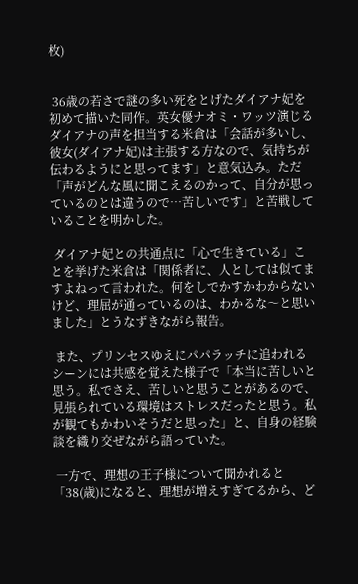枚)


 36歳の若さで謎の多い死をとげたダイアナ妃を初めて描いた同作。英女優ナオミ・ワッツ演じるダイアナの声を担当する米倉は「会話が多いし、彼女(ダイアナ妃)は主張する方なので、気持ちが伝わるようにと思ってます」と意気込み。ただ「声がどんな風に聞こえるのかって、自分が思っているのとは違うので…苦しいです」と苦戦していることを明かした。

 ダイアナ妃との共通点に「心で生きている」ことを挙げた米倉は「関係者に、人としては似てますよねって言われた。何をしでかすかわからないけど、理屈が通っているのは、わかるな〜と思いました」とうなずきながら報告。

 また、プリンセスゆえにパパラッチに追われるシーンには共感を覚えた様子で「本当に苦しいと思う。私でさえ、苦しいと思うことがあるので、見張られている環境はストレスだったと思う。私が観てもかわいそうだと思った」と、自身の経験談を織り交ぜながら語っていた。

 一方で、理想の王子様について聞かれると「38(歳)になると、理想が増えすぎてるから、ど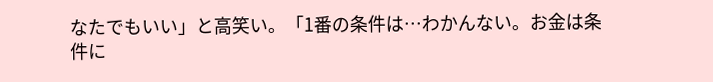なたでもいい」と高笑い。「1番の条件は…わかんない。お金は条件に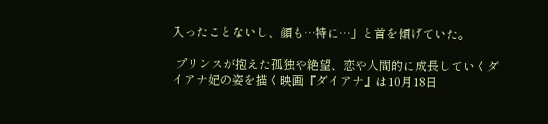入ったことないし、顔も…特に…」と首を傾げていた。

 プリンスが抱えた孤独や絶望、恋や人間的に成長していくダイアナ妃の姿を描く映画『ダイアナ』は10月18日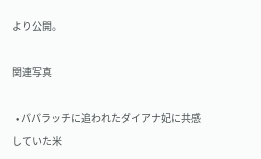より公開。

関連写真

  • パパラッチに追われたダイアナ妃に共感していた米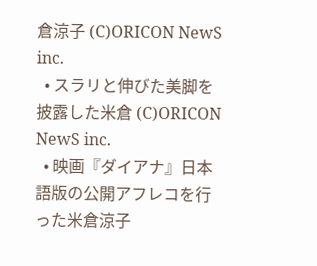倉涼子 (C)ORICON NewS inc.
  • スラリと伸びた美脚を披露した米倉 (C)ORICON NewS inc.
  • 映画『ダイアナ』日本語版の公開アフレコを行った米倉涼子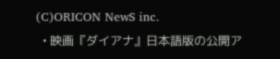(C)ORICON NewS inc.
  • 映画『ダイアナ』日本語版の公開ア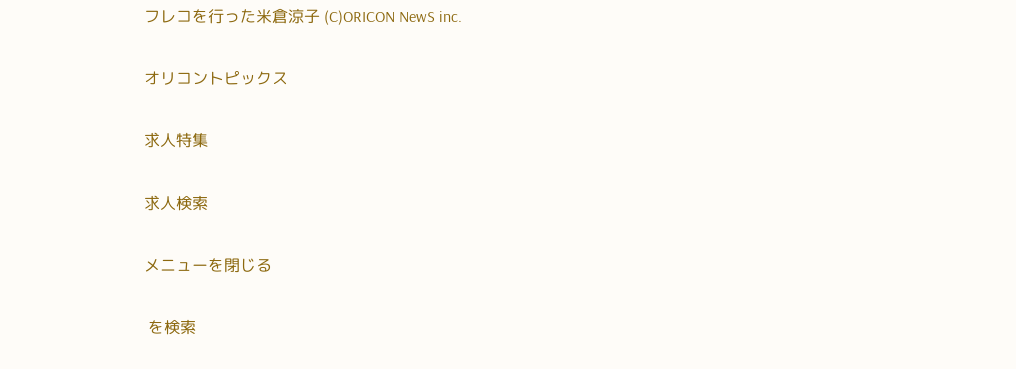フレコを行った米倉涼子 (C)ORICON NewS inc.

オリコントピックス

求人特集

求人検索

メニューを閉じる

 を検索